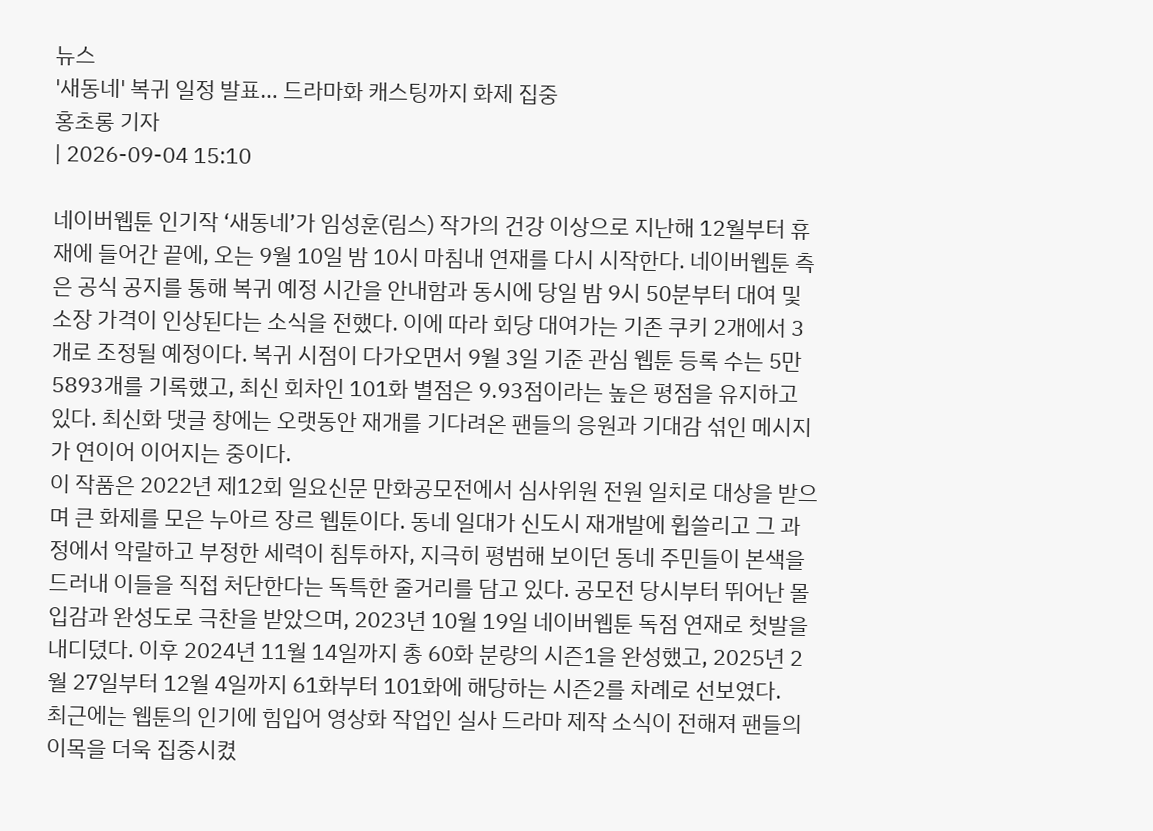뉴스
'새동네' 복귀 일정 발표… 드라마화 캐스팅까지 화제 집중
홍초롱 기자
| 2026-09-04 15:10

네이버웹툰 인기작 ‘새동네’가 임성훈(림스) 작가의 건강 이상으로 지난해 12월부터 휴재에 들어간 끝에, 오는 9월 10일 밤 10시 마침내 연재를 다시 시작한다. 네이버웹툰 측은 공식 공지를 통해 복귀 예정 시간을 안내함과 동시에 당일 밤 9시 50분부터 대여 및 소장 가격이 인상된다는 소식을 전했다. 이에 따라 회당 대여가는 기존 쿠키 2개에서 3개로 조정될 예정이다. 복귀 시점이 다가오면서 9월 3일 기준 관심 웹툰 등록 수는 5만 5893개를 기록했고, 최신 회차인 101화 별점은 9.93점이라는 높은 평점을 유지하고 있다. 최신화 댓글 창에는 오랫동안 재개를 기다려온 팬들의 응원과 기대감 섞인 메시지가 연이어 이어지는 중이다.
이 작품은 2022년 제12회 일요신문 만화공모전에서 심사위원 전원 일치로 대상을 받으며 큰 화제를 모은 누아르 장르 웹툰이다. 동네 일대가 신도시 재개발에 휩쓸리고 그 과정에서 악랄하고 부정한 세력이 침투하자, 지극히 평범해 보이던 동네 주민들이 본색을 드러내 이들을 직접 처단한다는 독특한 줄거리를 담고 있다. 공모전 당시부터 뛰어난 몰입감과 완성도로 극찬을 받았으며, 2023년 10월 19일 네이버웹툰 독점 연재로 첫발을 내디뎠다. 이후 2024년 11월 14일까지 총 60화 분량의 시즌1을 완성했고, 2025년 2월 27일부터 12월 4일까지 61화부터 101화에 해당하는 시즌2를 차례로 선보였다.
최근에는 웹툰의 인기에 힘입어 영상화 작업인 실사 드라마 제작 소식이 전해져 팬들의 이목을 더욱 집중시켰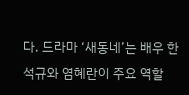다. 드라마 ‘새동네’는 배우 한석규와 염혜란이 주요 역할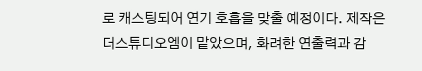로 캐스팅되어 연기 호흡을 맞출 예정이다. 제작은 더스튜디오엠이 맡았으며, 화려한 연출력과 감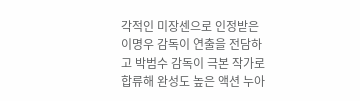각적인 미장센으로 인정받은 이명우 감독이 연출을 전담하고 박범수 감독이 극본 작가로 합류해 완성도 높은 액션 누아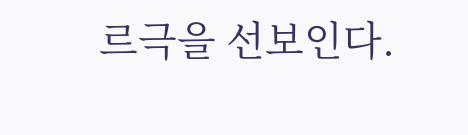르극을 선보인다.